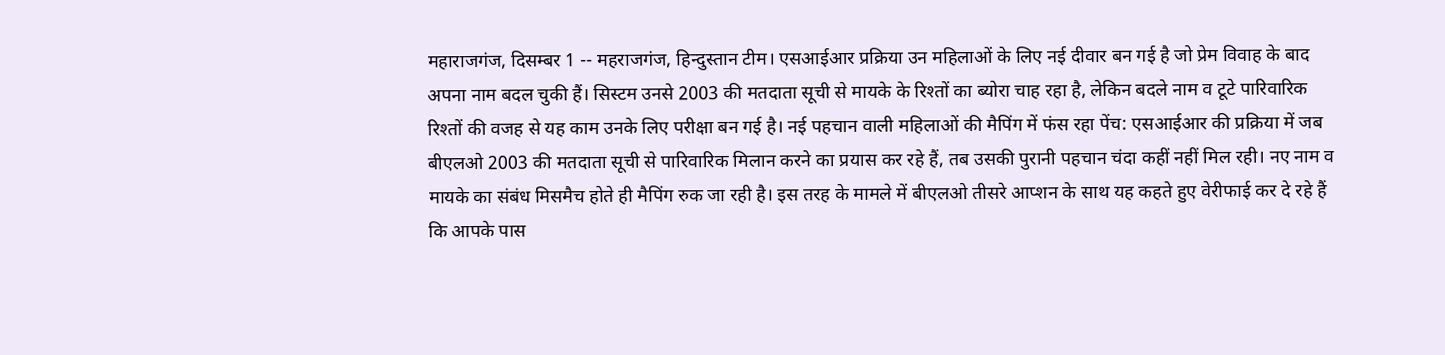महाराजगंज, दिसम्बर 1 -- महराजगंज, हिन्दुस्तान टीम। एसआईआर प्रक्रिया उन महिलाओं के लिए नई दीवार बन गई है जो प्रेम विवाह के बाद अपना नाम बदल चुकी हैं। सिस्टम उनसे 2003 की मतदाता सूची से मायके के रिश्तों का ब्योरा चाह रहा है, लेकिन बदले नाम व टूटे पारिवारिक रिश्तों की वजह से यह काम उनके लिए परीक्षा बन गई है। नई पहचान वाली महिलाओं की मैपिंग में फंस रहा पेंच: एसआईआर की प्रक्रिया में जब बीएलओ 2003 की मतदाता सूची से पारिवारिक मिलान करने का प्रयास कर रहे हैं, तब उसकी पुरानी पहचान चंदा कहीं नहीं मिल रही। नए नाम व मायके का संबंध मिसमैच होते ही मैपिंग रुक जा रही है। इस तरह के मामले में बीएलओ तीसरे आप्शन के साथ यह कहते हुए वेरीफाई कर दे रहे हैं कि आपके पास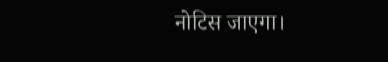नोटिस जाएगा।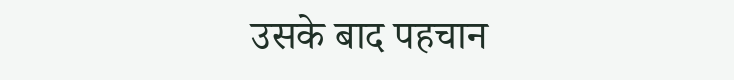उसके बाद पहचान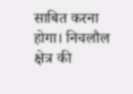साबित करना होगा। निचलौल क्षेत्र की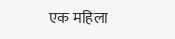एक महिला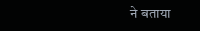ने बताया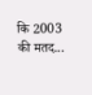कि 2003 की मतद...